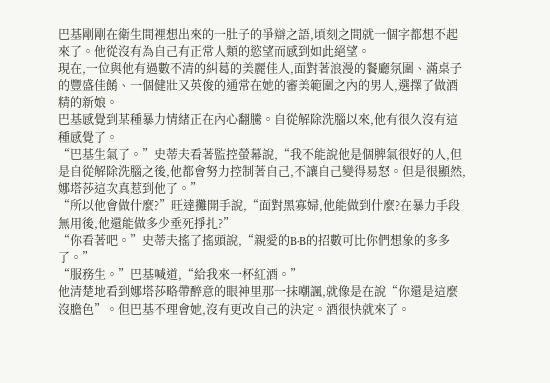巴基剛剛在衛生間裡想出來的一肚子的爭辯之語,頃刻之間就一個字都想不起來了。他從沒有為自己有正常人類的慾望而感到如此絕望。
現在,一位與他有過數不清的糾葛的美麗佳人,面對著浪漫的餐廳氛圍、滿桌子的豐盛佳餚、一個健壯又英俊的通常在她的審美範圍之內的男人,選擇了做酒精的新娘。
巴基感覺到某種暴力情緒正在內心翻騰。自從解除洗腦以來,他有很久沒有這種感覺了。
“巴基生氣了。”史蒂夫看著監控螢幕說,“我不能說他是個脾氣很好的人,但是自從解除洗腦之後,他都會努力控制著自己,不讓自己變得易怒。但是很顯然,娜塔莎這次真惹到他了。”
“所以他會做什麼?”旺達攤開手說,“面對黑寡婦,他能做到什麼?在暴力手段無用後,他還能做多少垂死掙扎?”
“你看著吧。”史蒂夫搖了搖頭說,“親愛的B·B的招數可比你們想象的多多了。”
“服務生。”巴基喊道,“給我來一杯紅酒。”
他清楚地看到娜塔莎略帶醉意的眼神里那一抹嘲諷,就像是在說“你還是這麼沒膽色”。但巴基不理會她,沒有更改自己的決定。酒很快就來了。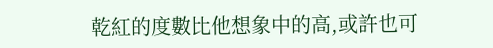乾紅的度數比他想象中的高,或許也可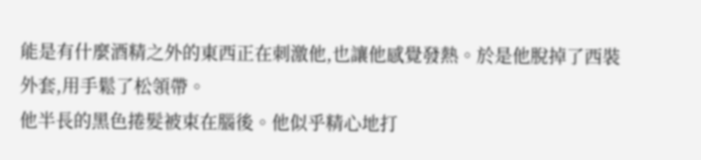能是有什麼酒精之外的東西正在刺激他,也讓他感覺發熱。於是他脫掉了西裝外套,用手鬆了松領帶。
他半長的黑色捲髮被束在腦後。他似乎精心地打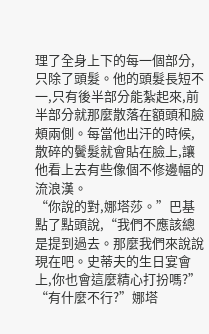理了全身上下的每一個部分,只除了頭髮。他的頭髮長短不一,只有後半部分能紮起來,前半部分就那麼散落在額頭和臉頰兩側。每當他出汗的時候,散碎的鬢髮就會貼在臉上,讓他看上去有些像個不修邊幅的流浪漢。
“你說的對,娜塔莎。”巴基點了點頭說,“我們不應該總是提到過去。那麼我們來說說現在吧。史蒂夫的生日宴會上,你也會這麼精心打扮嗎?”
“有什麼不行?”娜塔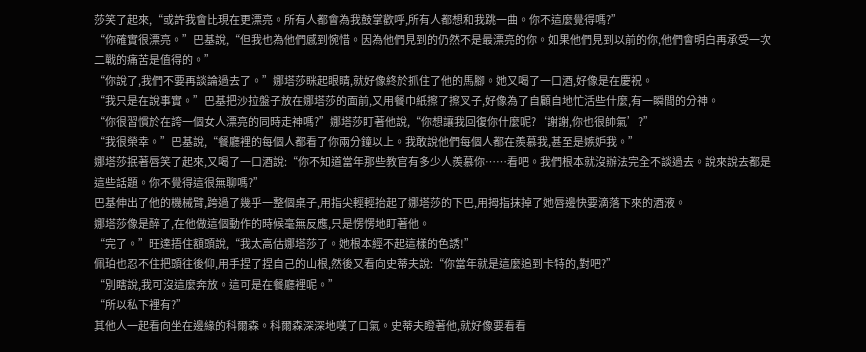莎笑了起來,“或許我會比現在更漂亮。所有人都會為我鼓掌歡呼,所有人都想和我跳一曲。你不這麼覺得嗎?”
“你確實很漂亮。”巴基說,“但我也為他們感到惋惜。因為他們見到的仍然不是最漂亮的你。如果他們見到以前的你,他們會明白再承受一次二戰的痛苦是值得的。”
“你說了,我們不要再談論過去了。”娜塔莎眯起眼睛,就好像終於抓住了他的馬腳。她又喝了一口酒,好像是在慶祝。
“我只是在說事實。”巴基把沙拉盤子放在娜塔莎的面前,又用餐巾紙擦了擦叉子,好像為了自顧自地忙活些什麼,有一瞬間的分神。
“你很習慣於在誇一個女人漂亮的同時走神嗎?”娜塔莎盯著他說,“你想讓我回復你什麼呢?‘謝謝,你也很帥氣’?”
“我很榮幸。”巴基說,“餐廳裡的每個人都看了你兩分鐘以上。我敢說他們每個人都在羨慕我,甚至是嫉妒我。”
娜塔莎抿著唇笑了起來,又喝了一口酒說:“你不知道當年那些教官有多少人羨慕你……看吧。我們根本就沒辦法完全不談過去。說來說去都是這些話題。你不覺得這很無聊嗎?”
巴基伸出了他的機械臂,跨過了幾乎一整個桌子,用指尖輕輕抬起了娜塔莎的下巴,用拇指抹掉了她唇邊快要滴落下來的酒液。
娜塔莎像是醉了,在他做這個動作的時候毫無反應,只是愣愣地盯著他。
“完了。”旺達捂住額頭說,“我太高估娜塔莎了。她根本經不起這樣的色誘!”
佩珀也忍不住把頭往後仰,用手捏了捏自己的山根,然後又看向史蒂夫說:“你當年就是這麼追到卡特的,對吧?”
“別瞎說,我可沒這麼奔放。這可是在餐廳裡呢。”
“所以私下裡有?”
其他人一起看向坐在邊緣的科爾森。科爾森深深地嘆了口氣。史蒂夫瞪著他,就好像要看看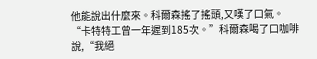他能說出什麼來。科爾森搖了搖頭,又嘆了口氣。
“卡特特工曾一年遲到185次。”科爾森喝了口咖啡說,“我絕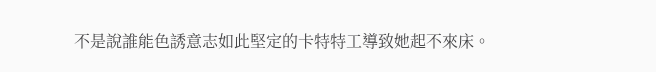不是說誰能色誘意志如此堅定的卡特特工導致她起不來床。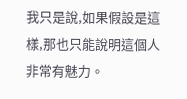我只是說,如果假設是這樣,那也只能說明這個人非常有魅力。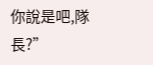你說是吧,隊長?”